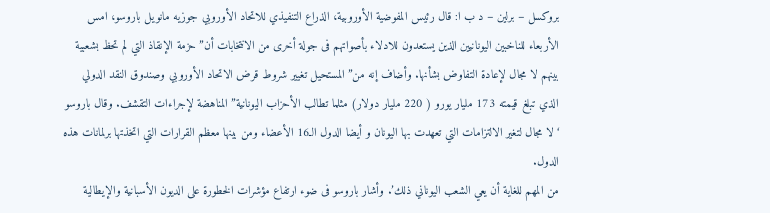بروكسل – برلين – د ب ا: قال رئيس المفوضية الأوروبية، الذراع التنفيذي للاتحاد الأوروبي جوزيه مانويل باروسو، امس الأربعاء للناخبين اليونانيين الذين يستعدون للادلاء بأصواتهم فى جولة أخرى من الانتخابات أن”حزمة الإنقاذ التي لم تحظ بشعبية بينهم لا مجال لإعادة التفاوض بشأنها. وأضاف إنه من”المستحيل تغيير شروط قرض الاتحاد الأوروبي وصندوق النقد الدولي الذي تبلغ قيمته 173 مليار يورو ( 220 مليار دولار) مثلما تطالب الأحزاب اليونانية”المناهضة لإجراءات التقشف. وقال باروسو ‘لا مجال لتغير الالتزامات التي تعهدت بها اليونان و أيضا الدول الـ16 الأعضاء ومن بينها معظم القرارات التي اتخذتها برلمانات هذه الدول.
من المهم للغاية أن يعي الشعب اليوناني ذلك’. وأشار باروسو فى ضوء ارتفاع مؤشرات الخطورة على الديون الأسبانية والإيطالية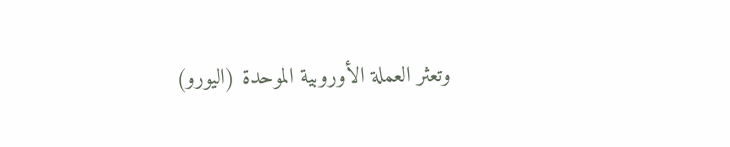وتعثر العملة الأوروبية الموحدة (اليورو)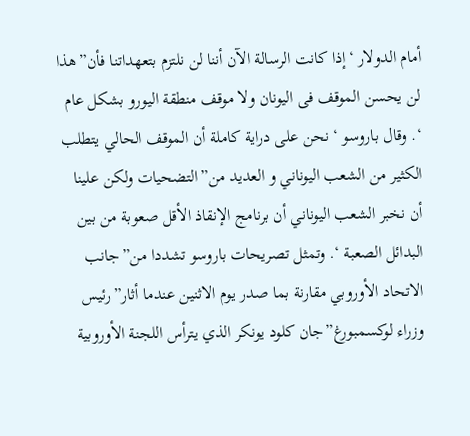أمام الدولار ‘إذا كانت الرسالة الآن أننا لن نلتزم بتعهداتنا فأن”هذا لن يحسن الموقف فى اليونان ولا موقف منطقة اليورو بشكل عام ‘. وقال باروسو ‘ نحن على دراية كاملة أن الموقف الحالي يتطلب الكثير من الشعب اليوناني و العديد من”التضحيات ولكن علينا أن نخبر الشعب اليوناني أن برنامج الإنقاذ الأقل صعوبة من بين البدائل الصعبة ‘. وتمثل تصريحات باروسو تشددا من”جانب الاتحاد الأوروبي مقارنة بما صدر يوم الاثنين عندما أثار”رئيس وزراء لوكسمبورغ”جان كلود يونكر الذي يترأس اللجنة الأوروبية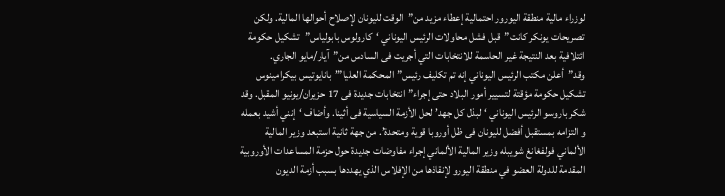لوزراء مالية منطقة اليورور احتمالية إعطاء مزيد من”الوقت لليونان لإصلاح أحوالها المالية. ولكن تصريحات يونكر كانت”قبل فشل محاولات الرئيس اليوناني ‘كارولوس بابولياس”تشكيل حكومة ائتلافية بعد النتيجة غير الحاسمة للانتخابات التي أجريت فى السادس من”آيار/مايو الجاري. وقد”أعلن مكتب الرئيس اليوناني إنه تم تكليف رئيس”المحكمة العليا”’بانايوتيس بيكرامينوس تشكيل حكومة مؤقتة لتسيير أمور البلاد حتى إجراء”انتخابات جديدة فى 17 حزيران/يونيو المقبل. وقد شكر باروسو الرئيس اليوناني ‘لبذل كل جهد’ لحل الأزمة السياسية فى أثينا. وأضاف ‘إنني أشيد بعمله و التزامه بمستقبل أفضل لليونان فى ظل أوروبا قوية ومتحدة’. من جهة ثانية استبعد وزير المالية الألماني فولفغانغ شويبله وزير المالية الألماني إجراء مفاوضات جديدة حول حزمة المساعدات الأوروبية المقدمة للدولة العضو في منطقة اليورو لإنقاذها من الإفلاس الذي يهددها بسبب أزمة الديون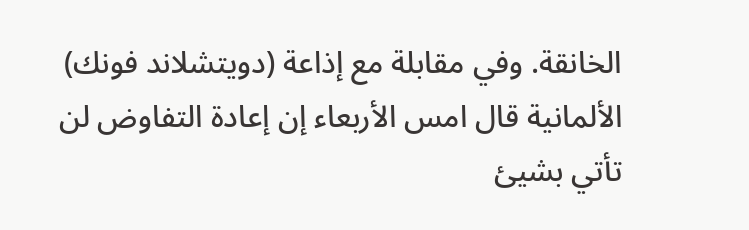الخانقة. وفي مقابلة مع إذاعة (دويتشلاند فونك) الألمانية قال امس الأربعاء إن إعادة التفاوض لن تأتي بشيئ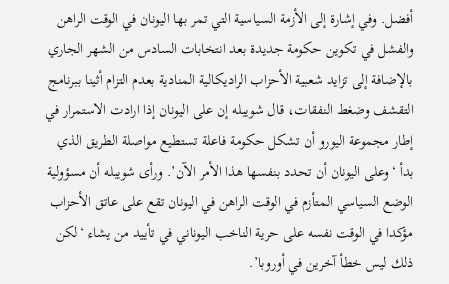أفضل. وفي إشارة إلى الأزمة السياسية التي تمر بها اليونان في الوقت الراهن والفشل في تكوين حكومة جديدة بعد انتخابات السادس من الشهر الجاري بالإضافة إلى تزايد شعبية الأحزاب الراديكالية المنادية بعدم التزام أثينا ببرنامج التقشف وضغط النفقات، قال شويبله إن على اليونان إذا ارادت الاستمرار في إطار مجموعة اليورو أن تشكل حكومة فاعلة تستطيع مواصلة الطريق الذي بدأ ‘وعلى اليونان أن تحدد بنفسها هذا الأمر الآن’. ورأى شويبله أن مسؤولية الوضع السياسي المتأزم في الوقت الراهن في اليونان تقع على عاتق الأحزاب مؤكدا في الوقت نفسه على حرية الناخب اليوناني في تأييد من يشاء ‘لكن ذلك ليس خطأ آخرين في أوروبا’.